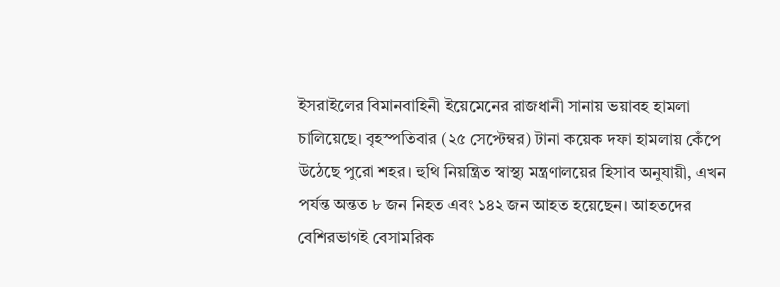ইসরাইলের বিমানবাহিনী ইয়েমেনের রাজধানী সানায় ভয়াবহ হামলা চালিয়েছে। বৃহস্পতিবার (২৫ সেপ্টেম্বর) টানা কয়েক দফা হামলায় কেঁপে উঠেছে পুরো শহর। হুথি নিয়ন্ত্রিত স্বাস্থ্য মন্ত্রণালয়ের হিসাব অনুযায়ী, এখন পর্যন্ত অন্তত ৮ জন নিহত এবং ১৪২ জন আহত হয়েছেন। আহতদের বেশিরভাগই বেসামরিক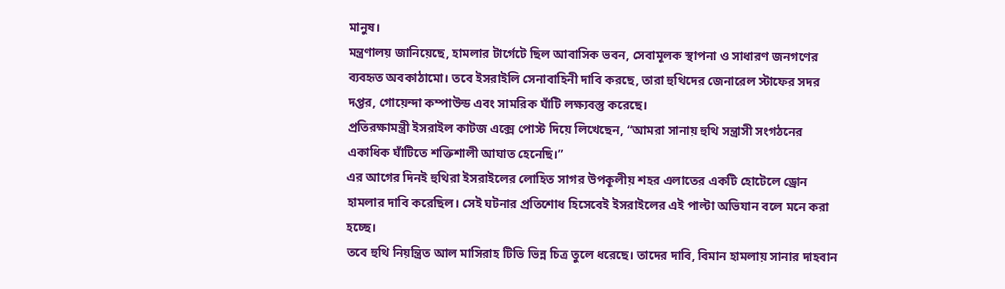মানুষ।
মন্ত্রণালয় জানিয়েছে, হামলার টার্গেটে ছিল আবাসিক ভবন, সেবামূলক স্থাপনা ও সাধারণ জনগণের ব্যবহৃত অবকাঠামো। তবে ইসরাইলি সেনাবাহিনী দাবি করছে, তারা হুথিদের জেনারেল স্টাফের সদর দপ্তর, গোয়েন্দা কম্পাউন্ড এবং সামরিক ঘাঁটি লক্ষ্যবস্তু করেছে।
প্রতিরক্ষামন্ত্রী ইসরাইল কাটজ এক্সে পোস্ট দিয়ে লিখেছেন, “আমরা সানায় হুথি সন্ত্রাসী সংগঠনের একাধিক ঘাঁটিতে শক্তিশালী আঘাত হেনেছি।”
এর আগের দিনই হুথিরা ইসরাইলের লোহিত সাগর উপকূলীয় শহর এলাতের একটি হোটেলে ড্রোন হামলার দাবি করেছিল। সেই ঘটনার প্রতিশোধ হিসেবেই ইসরাইলের এই পাল্টা অভিযান বলে মনে করা হচ্ছে।
তবে হুথি নিয়ন্ত্রিত আল মাসিরাহ টিভি ভিন্ন চিত্র তুলে ধরেছে। তাদের দাবি, বিমান হামলায় সানার দাহবান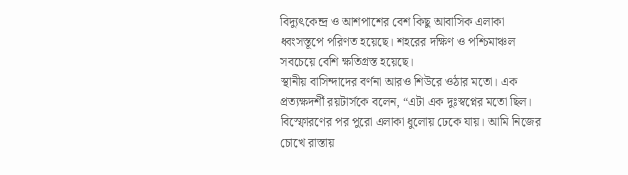বিদ্যুৎকেন্দ্র ও আশপাশের বেশ কিছু আবাসিক এলাকা ধ্বংসস্তূপে পরিণত হয়েছে। শহরের দক্ষিণ ও পশ্চিমাঞ্চল সবচেয়ে বেশি ক্ষতিগ্রস্ত হয়েছে।
স্থানীয় বাসিন্দাদের বর্ণনা আরও শিউরে ওঠার মতো। এক প্রত্যক্ষদর্শী রয়টার্সকে বলেন, “এটা এক দুঃস্বপ্নের মতো ছিল। বিস্ফোরণের পর পুরো এলাকা ধুলোয় ঢেকে যায়। আমি নিজের চোখে রাস্তায়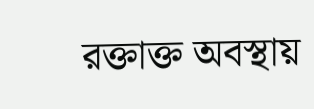রক্তাক্ত অবস্থায়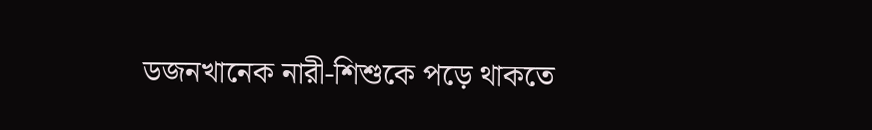ডজনখানেক নারী-শিশুকে পড়ে থাকতে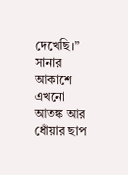দেখেছি।”
সানার আকাশে এখনো আতঙ্ক আর ধোঁয়ার ছাপ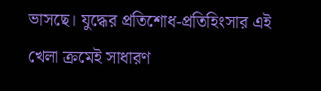ভাসছে। যুদ্ধের প্রতিশোধ-প্রতিহিংসার এই খেলা ক্রমেই সাধারণ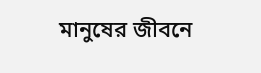মানুষের জীবনে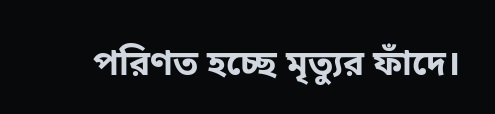পরিণত হচ্ছে মৃত্যুর ফাঁদে।